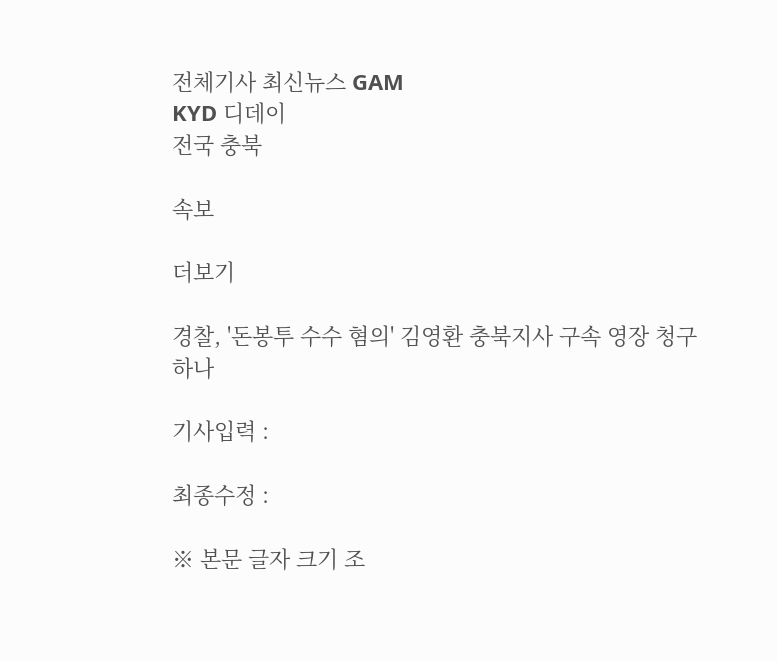전체기사 최신뉴스 GAM
KYD 디데이
전국 충북

속보

더보기

경찰, '돈봉투 수수 혐의' 김영환 충북지사 구속 영장 청구 하나

기사입력 :

최종수정 :

※ 본문 글자 크기 조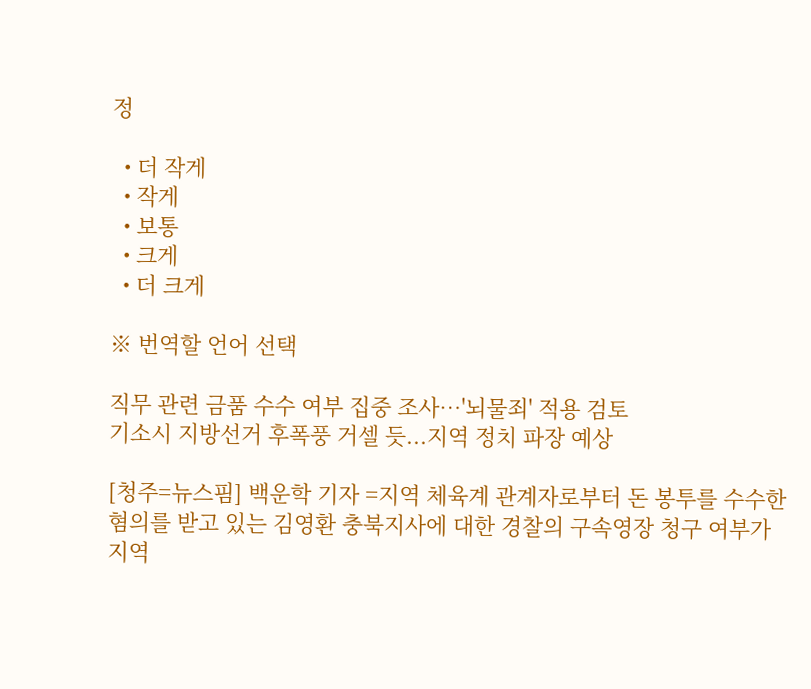정

  • 더 작게
  • 작게
  • 보통
  • 크게
  • 더 크게

※ 번역할 언어 선택

직무 관련 금품 수수 여부 집중 조사…'뇌물죄' 적용 검토
기소시 지방선거 후폭풍 거셀 듯...지역 정치 파장 예상

[청주=뉴스핌] 백운학 기자 =지역 체육계 관계자로부터 돈 봉투를 수수한 혐의를 받고 있는 김영환 충북지사에 대한 경찰의 구속영장 청구 여부가 지역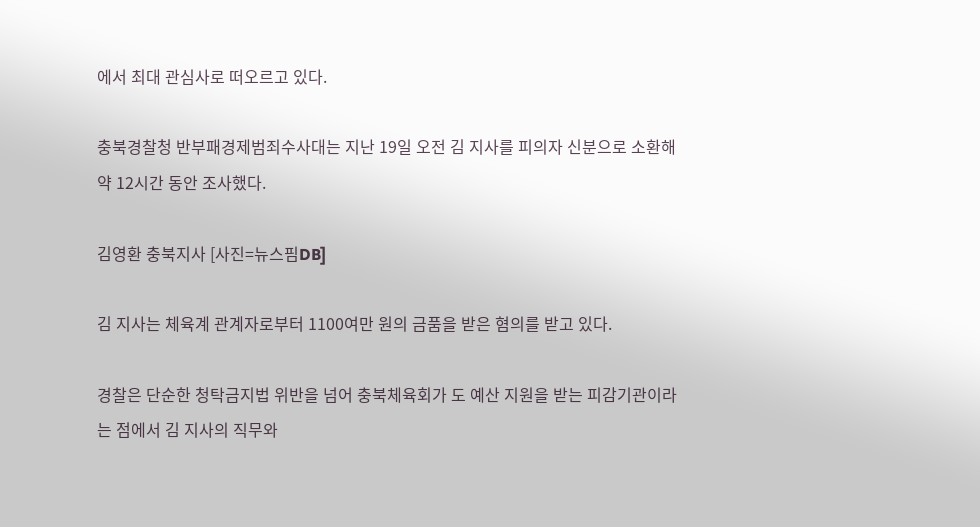에서 최대 관심사로 떠오르고 있다.

충북경찰청 반부패경제범죄수사대는 지난 19일 오전 김 지사를 피의자 신분으로 소환해 약 12시간 동안 조사했다.

김영환 충북지사 [사진=뉴스핌DB]

김 지사는 체육계 관계자로부터 1100여만 원의 금품을 받은 혐의를 받고 있다.

경찰은 단순한 청탁금지법 위반을 넘어 충북체육회가 도 예산 지원을 받는 피감기관이라는 점에서 김 지사의 직무와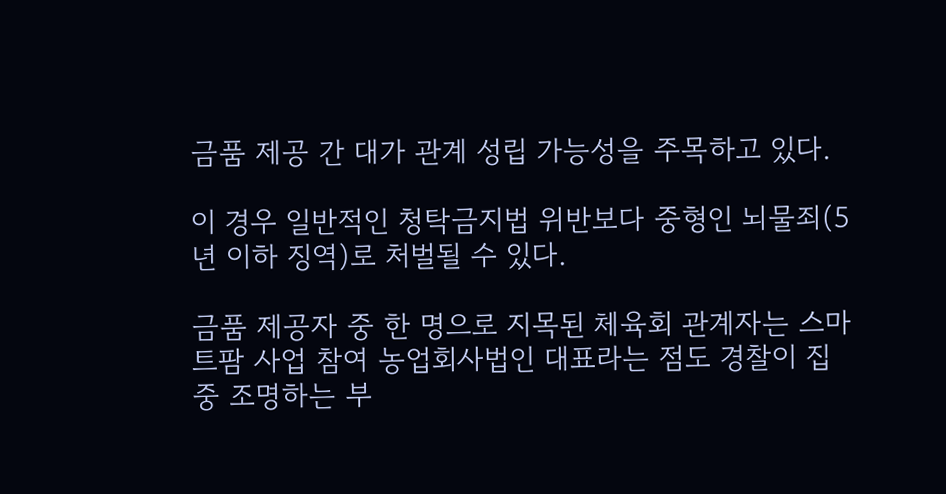금품 제공 간 대가 관계 성립 가능성을 주목하고 있다.

이 경우 일반적인 청탁금지법 위반보다 중형인 뇌물죄(5년 이하 징역)로 처벌될 수 있다.

금품 제공자 중 한 명으로 지목된 체육회 관계자는 스마트팜 사업 참여 농업회사법인 대표라는 점도 경찰이 집중 조명하는 부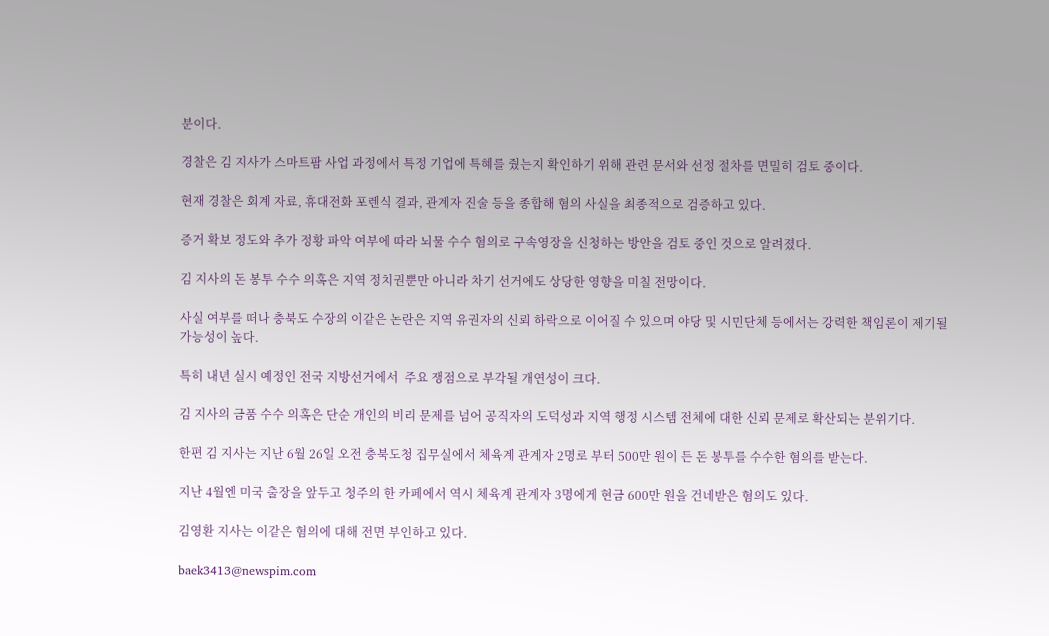분이다.

경찰은 김 지사가 스마트팜 사업 과정에서 특정 기업에 특혜를 줬는지 확인하기 위해 관련 문서와 선정 절차를 면밀히 검토 중이다.

현재 경찰은 회계 자료, 휴대전화 포렌식 결과, 관계자 진술 등을 종합해 혐의 사실을 최종적으로 검증하고 있다.

증거 확보 정도와 추가 정황 파악 여부에 따라 뇌물 수수 혐의로 구속영장을 신청하는 방안을 검토 중인 것으로 알려졌다.

김 지사의 돈 봉투 수수 의혹은 지역 정치권뿐만 아니라 차기 선거에도 상당한 영향을 미칠 전망이다.

사실 여부를 떠나 충북도 수장의 이같은 논란은 지역 유권자의 신뢰 하락으로 이어질 수 있으며 야당 및 시민단체 등에서는 강력한 책임론이 제기될 가능성이 높다.

특히 내년 실시 예정인 전국 지방선거에서  주요 쟁점으로 부각될 개연성이 크다.

김 지사의 금품 수수 의혹은 단순 개인의 비리 문제를 넘어 공직자의 도덕성과 지역 행정 시스템 전체에 대한 신뢰 문제로 확산되는 분위기다.

한편 김 지사는 지난 6월 26일 오전 충북도청 집무실에서 체육계 관계자 2명로 부터 500만 원이 든 돈 봉투를 수수한 혐의를 받는다.

지난 4월엔 미국 출장을 앞두고 청주의 한 카페에서 역시 체육계 관계자 3명에게 현금 600만 원을 건네받은 혐의도 있다.

김영환 지사는 이같은 혐의에 대해 전면 부인하고 있다.

baek3413@newspim.com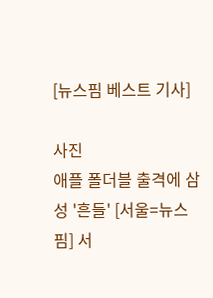[뉴스핌 베스트 기사]

사진
애플 폴더블 출격에 삼성 '흔들' [서울=뉴스핌] 서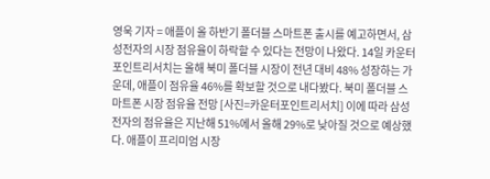영욱 기자 = 애플이 올 하반기 폴더블 스마트폰 출시를 예고하면서, 삼성전자의 시장 점유율이 하락할 수 있다는 전망이 나왔다. 14일 카운터포인트리서치는 올해 북미 폴더블 시장이 전년 대비 48% 성장하는 가운데, 애플이 점유율 46%를 확보할 것으로 내다봤다. 북미 폴더블 스마트폰 시장 점유율 전망 [사진=카운터포인트리서치] 이에 따라 삼성전자의 점유율은 지난해 51%에서 올해 29%로 낮아질 것으로 예상했다. 애플이 프리미엄 시장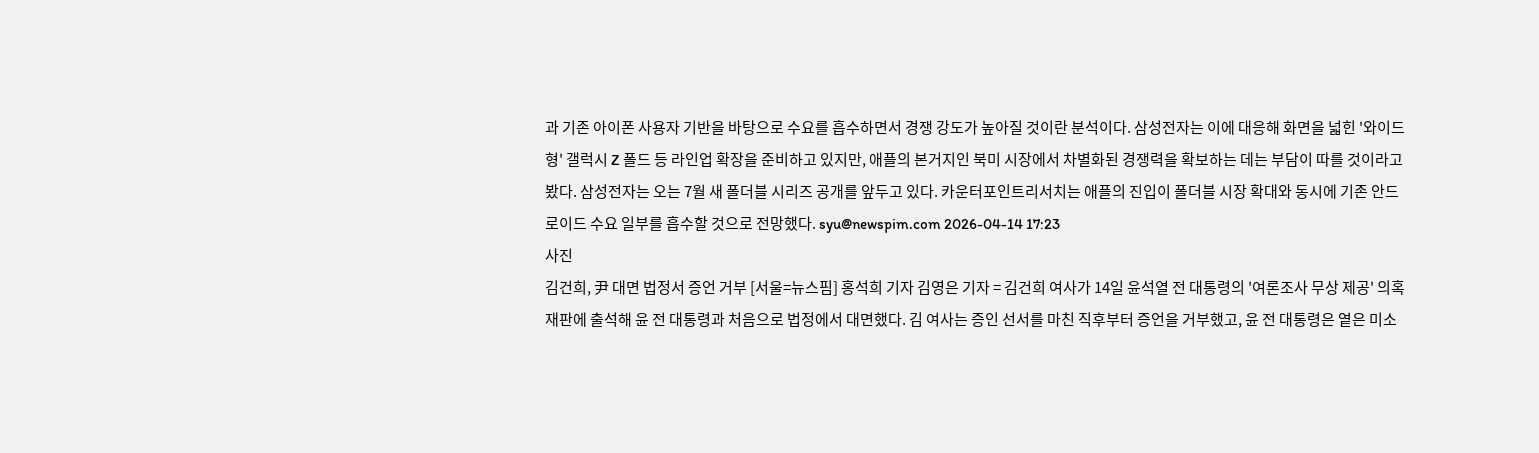과 기존 아이폰 사용자 기반을 바탕으로 수요를 흡수하면서 경쟁 강도가 높아질 것이란 분석이다. 삼성전자는 이에 대응해 화면을 넓힌 '와이드형' 갤럭시 Z 폴드 등 라인업 확장을 준비하고 있지만, 애플의 본거지인 북미 시장에서 차별화된 경쟁력을 확보하는 데는 부담이 따를 것이라고 봤다. 삼성전자는 오는 7월 새 폴더블 시리즈 공개를 앞두고 있다. 카운터포인트리서치는 애플의 진입이 폴더블 시장 확대와 동시에 기존 안드로이드 수요 일부를 흡수할 것으로 전망했다. syu@newspim.com 2026-04-14 17:23
사진
김건희, 尹 대면 법정서 증언 거부 [서울=뉴스핌] 홍석희 기자 김영은 기자 = 김건희 여사가 14일 윤석열 전 대통령의 '여론조사 무상 제공' 의혹 재판에 출석해 윤 전 대통령과 처음으로 법정에서 대면했다. 김 여사는 증인 선서를 마친 직후부터 증언을 거부했고, 윤 전 대통령은 옅은 미소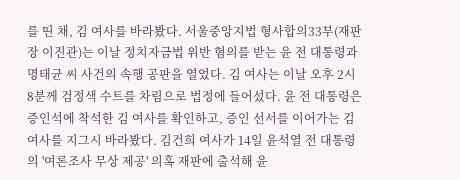를 띤 채, 김 여사를 바라봤다. 서울중앙지법 형사합의33부(재판장 이진관)는 이날 정치자금법 위반 혐의를 받는 윤 전 대통령과 명태균 씨 사건의 속행 공판을 열었다. 김 여사는 이날 오후 2시 8분께 검정색 수트를 차림으로 법정에 들어섰다. 윤 전 대통령은 증인석에 착석한 김 여사를 확인하고, 증인 선서를 이어가는 김 여사를 지그시 바라봤다. 김건희 여사가 14일 윤석열 전 대통령의 '여론조사 무상 제공' 의혹 재판에 출석해 윤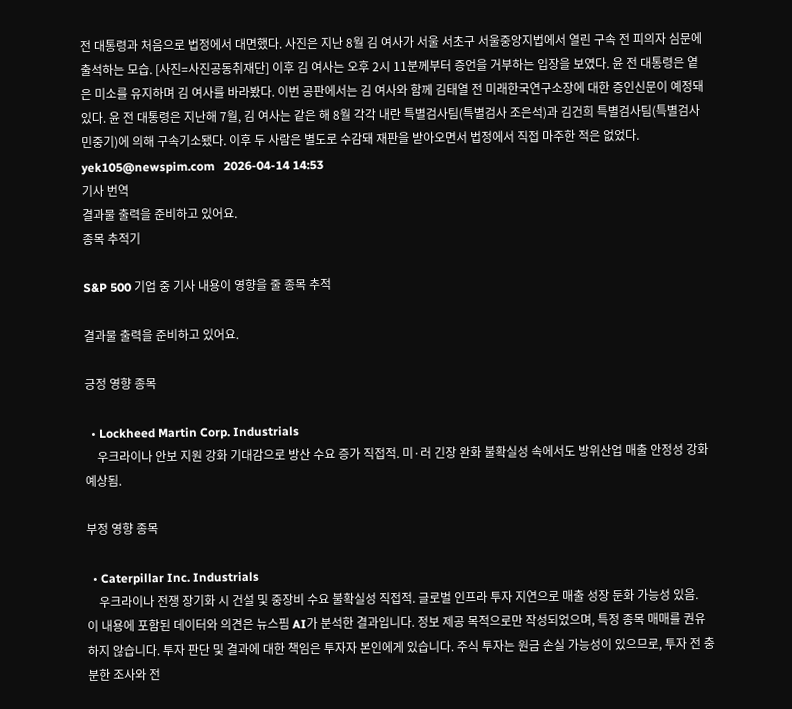전 대통령과 처음으로 법정에서 대면했다. 사진은 지난 8월 김 여사가 서울 서초구 서울중앙지법에서 열린 구속 전 피의자 심문에 출석하는 모습. [사진=사진공동취재단] 이후 김 여사는 오후 2시 11분께부터 증언을 거부하는 입장을 보였다. 윤 전 대통령은 옅은 미소를 유지하며 김 여사를 바라봤다. 이번 공판에서는 김 여사와 함께 김태열 전 미래한국연구소장에 대한 증인신문이 예정돼 있다. 윤 전 대통령은 지난해 7월, 김 여사는 같은 해 8월 각각 내란 특별검사팀(특별검사 조은석)과 김건희 특별검사팀(특별검사 민중기)에 의해 구속기소됐다. 이후 두 사람은 별도로 수감돼 재판을 받아오면서 법정에서 직접 마주한 적은 없었다. yek105@newspim.com   2026-04-14 14:53
기사 번역
결과물 출력을 준비하고 있어요.
종목 추적기

S&P 500 기업 중 기사 내용이 영향을 줄 종목 추적

결과물 출력을 준비하고 있어요.

긍정 영향 종목

  • Lockheed Martin Corp. Industrials
    우크라이나 안보 지원 강화 기대감으로 방산 수요 증가 직접적. 미·러 긴장 완화 불확실성 속에서도 방위산업 매출 안정성 강화 예상됨.

부정 영향 종목

  • Caterpillar Inc. Industrials
    우크라이나 전쟁 장기화 시 건설 및 중장비 수요 불확실성 직접적. 글로벌 인프라 투자 지연으로 매출 성장 둔화 가능성 있음.
이 내용에 포함된 데이터와 의견은 뉴스핌 AI가 분석한 결과입니다. 정보 제공 목적으로만 작성되었으며, 특정 종목 매매를 권유하지 않습니다. 투자 판단 및 결과에 대한 책임은 투자자 본인에게 있습니다. 주식 투자는 원금 손실 가능성이 있으므로, 투자 전 충분한 조사와 전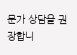문가 상담을 권장합니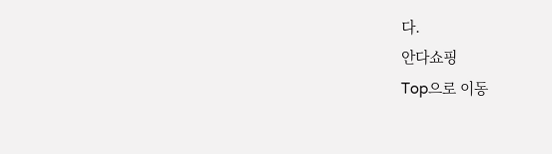다.
안다쇼핑
Top으로 이동